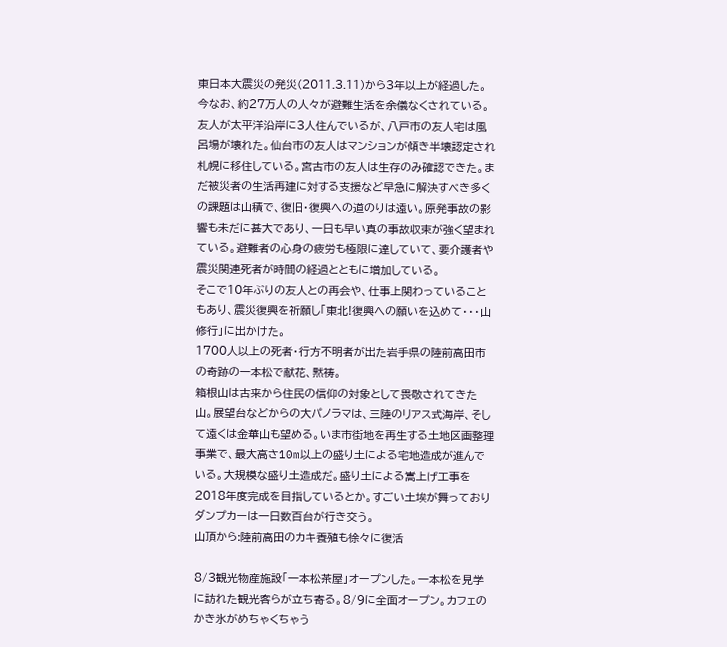東日本大震災の発災(2011.3.11)から3年以上が経過した。今なお、約27万人の人々が避難生活を余儀なくされている。友人が太平洋沿岸に3人住んでいるが、八戸市の友人宅は風呂場が壊れた。仙台市の友人はマンションが傾き半壊認定され札幌に移住している。宮古市の友人は生存のみ確認できた。まだ被災者の生活再建に対する支援など早急に解決すべき多くの課題は山積で、復旧・復興への道のりは遠い。原発事故の影響も未だに甚大であり、一日も早い真の事故収束が強く望まれている。避難者の心身の疲労も極限に達していて、要介護者や震災関連死者が時間の経過とともに増加している。
そこで10年ぶりの友人との再会や、仕事上関わっていることもあり、震災復興を祈願し「東北!復興への願いを込めて・・・山修行」に出かけた。
1700人以上の死者・行方不明者が出た岩手県の陸前高田市の奇跡の一本松で献花、黙祷。
箱根山は古来から住民の信仰の対象として畏敬されてきた山。展望台などからの大パノラマは、三陸のリアス式海岸、そして遠くは金華山も望める。いま市街地を再生する土地区画整理事業で、最大高さ10m以上の盛り土による宅地造成が進んでいる。大規模な盛り土造成だ。盛り土による嵩上げ工事を2018年度完成を目指しているとか。すごい土埃が舞っておりダンプカーは一日数百台が行き交う。
山頂から:陸前高田のカキ養殖も徐々に復活

8/3観光物産施設「一本松茶屋」オープンした。一本松を見学に訪れた観光客らが立ち寄る。8/9に全面オープン。カフェのかき氷がめちゃくちゃう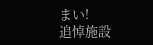まい!
追悼施設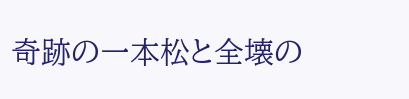奇跡の一本松と全壊の